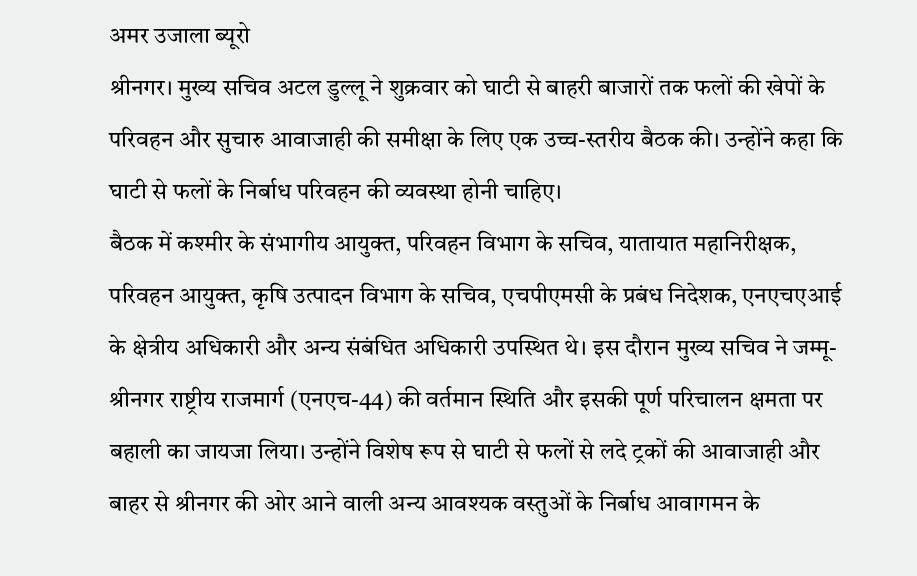अमर उजाला ब्यूरो
श्रीनगर। मुख्य सचिव अटल डुल्लू ने शुक्रवार को घाटी से बाहरी बाजारों तक फलों की खेपों के परिवहन और सुचारु आवाजाही की समीक्षा के लिए एक उच्च-स्तरीय बैठक की। उन्होंने कहा कि घाटी से फलों के निर्बाध परिवहन की व्यवस्था होनी चाहिए।
बैठक में कश्मीर के संभागीय आयुक्त, परिवहन विभाग के सचिव, यातायात महानिरीक्षक, परिवहन आयुक्त, कृषि उत्पादन विभाग के सचिव, एचपीएमसी के प्रबंध निदेशक, एनएचएआई के क्षेत्रीय अधिकारी और अन्य संबंधित अधिकारी उपस्थित थे। इस दौरान मुख्य सचिव ने जम्मू-श्रीनगर राष्ट्रीय राजमार्ग (एनएच-44) की वर्तमान स्थिति और इसकी पूर्ण परिचालन क्षमता पर बहाली का जायजा लिया। उन्होंने विशेष रूप से घाटी से फलों से लदे ट्रकों की आवाजाही और बाहर से श्रीनगर की ओर आने वाली अन्य आवश्यक वस्तुओं के निर्बाध आवागमन के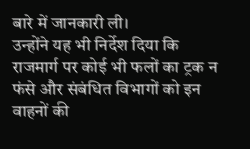बारे में जानकारी ली।
उन्होंने यह भी निर्देश दिया कि राजमार्ग पर कोई भी फलों का ट्रक न फंसे और संबंधित विभागों को इन वाहनों की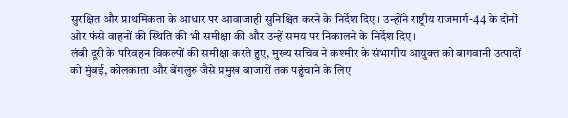सुरक्षित और प्राथमिकता के आधार पर आवाजाही सुनिश्चित करने के निर्देश दिए। उन्होंने राष्ट्रीय राजमार्ग-44 के दोनों ओर फंसे वाहनों की स्थिति की भी समीक्षा की और उन्हें समय पर निकालने के निर्देश दिए।
लंबी दूरी के परिवहन विकल्पों की समीक्षा करते हुए, मुख्य सचिव ने कश्मीर के संभागीय आयुक्त को बागवानी उत्पादों को मुंबई, कोलकाता और बेंगलुरु जैसे प्रमुख बाजारों तक पहुंचाने के लिए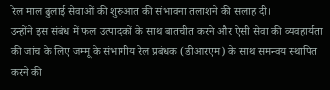रेल माल ढुलाई सेवाओं की शुरुआत की संभावना तलाशने की सलाह दी।
उन्होंने इस संबंध में फल उत्पादकों के साथ बातचीत करने और ऐसी सेवा की व्यवहार्यता की जांच के लिए जम्मू के संभागीय रेल प्रबंधक (डीआरएम) के साथ समन्वय स्थापित करने की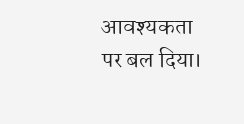आवश्यकता पर बल दिया।